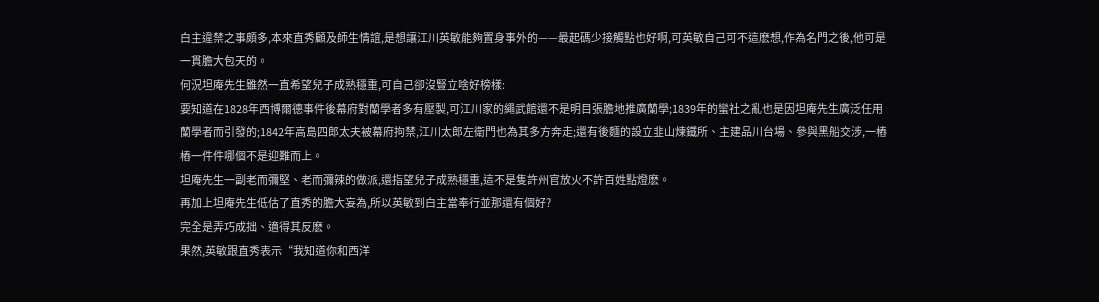白主違禁之事頗多,本來直秀顧及師生情誼,是想讓江川英敏能夠置身事外的——最起碼少接觸點也好啊,可英敏自己可不這麽想,作為名門之後,他可是一貫膽大包天的。
何況坦庵先生雖然一直希望兒子成熟穩重,可自己卻沒豎立啥好榜樣:
要知道在1828年西博爾德事件後幕府對蘭學者多有壓製,可江川家的繩武館還不是明目張膽地推廣蘭學;1839年的蠻社之亂也是因坦庵先生廣泛任用蘭學者而引發的;1842年高島四郎太夫被幕府拘禁,江川太郎左衛門也為其多方奔走;還有後麵的設立韭山煉鐵所、主建品川台場、參與黑船交涉,一樁樁一件件哪個不是迎難而上。
坦庵先生一副老而彌堅、老而彌辣的做派,還指望兒子成熟穩重,這不是隻許州官放火不許百姓點燈麽。
再加上坦庵先生低估了直秀的膽大妄為,所以英敏到白主當奉行並那還有個好?
完全是弄巧成拙、適得其反麽。
果然,英敏跟直秀表示“我知道你和西洋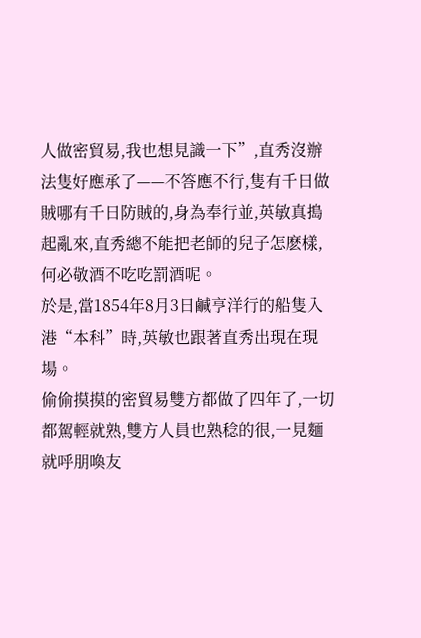人做密貿易,我也想見識一下”,直秀沒辦法隻好應承了——不答應不行,隻有千日做賊哪有千日防賊的,身為奉行並,英敏真搗起亂來,直秀總不能把老師的兒子怎麽樣,何必敬酒不吃吃罰酒呢。
於是,當1854年8月3日鹹亨洋行的船隻入港“本科”時,英敏也跟著直秀出現在現場。
偷偷摸摸的密貿易雙方都做了四年了,一切都駕輕就熟,雙方人員也熟稔的很,一見麵就呼朋喚友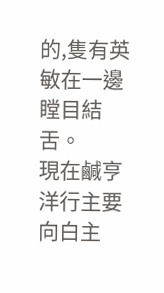的,隻有英敏在一邊瞠目結舌。
現在鹹亨洋行主要向白主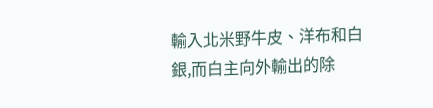輸入北米野牛皮、洋布和白銀,而白主向外輸出的除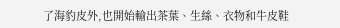了海豹皮外,也開始輸出茶葉、生絲、衣物和牛皮鞋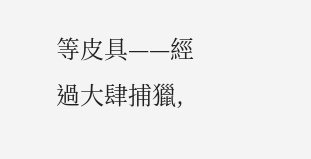等皮具——經過大肆捕獵,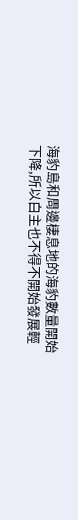海豹島和周邊棲息地的海豹數量開始下降,所以白主也不得不開始發展輕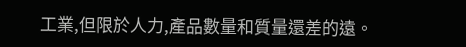工業,但限於人力,產品數量和質量還差的遠。